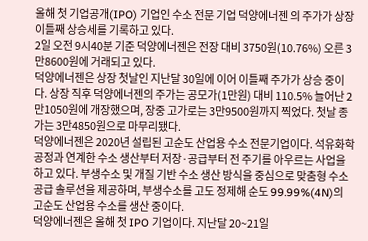올해 첫 기업공개(IPO) 기업인 수소 전문 기업 덕양에너젠 의 주가가 상장 이틀째 상승세를 기록하고 있다.
2일 오전 9시40분 기준 덕양에너젠은 전장 대비 3750원(10.76%) 오른 3만8600원에 거래되고 있다.
덕양에너젠은 상장 첫날인 지난달 30일에 이어 이틀째 주가가 상승 중이다. 상장 직후 덕양에너젠의 주가는 공모가(1만원) 대비 110.5% 늘어난 2만1050원에 개장했으며, 장중 고가로는 3만9500원까지 찍었다. 첫날 종가는 3만4850원으로 마무리됐다.
덕양에너젠은 2020년 설립된 고순도 산업용 수소 전문기업이다. 석유화학 공정과 연계한 수소 생산부터 저장·공급부터 전 주기를 아우르는 사업을 하고 있다. 부생수소 및 개질 기반 수소 생산 방식을 중심으로 맞춤형 수소 공급 솔루션을 제공하며, 부생수소를 고도 정제해 순도 99.99%(4N)의 고순도 산업용 수소를 생산 중이다.
덕양에너젠은 올해 첫 IPO 기업이다. 지난달 20~21일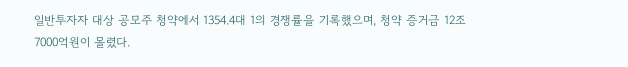일반투자자 대상 공모주 청약에서 1354.4대 1의 경쟁률을 기록했으며, 청약 증거금 12조7000억원이 몰렸다.